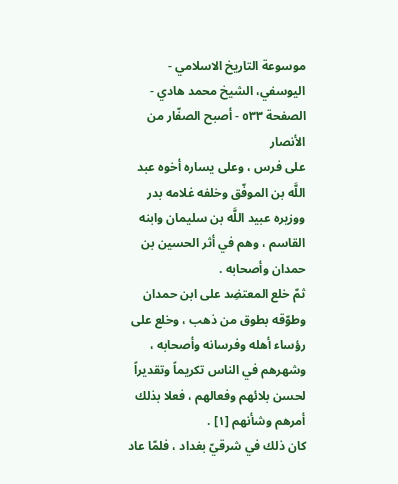موسوعة التاريخ الاسلامي - اليوسفي، الشيخ محمد هادي - الصفحة ٥٣٣ - أصبح الصفّار من الأنصار
على فرس ، وعلى يساره أخوه عبد اللَّه بن الموفّق وخلفه غلامه بدر ووزيره عبيد اللَّه بن سليمان وابنه القاسم ، وهم في أثر الحسين بن حمدان وأصحابه .
ثمّ خلع المعتضِد على ابن حمدان وطوّقه بطوق من ذهب ، وخلع على رؤساء أهله وفرسانه وأصحابه ، وشهرهم في الناس تكريماً وتقديراً لحسن بلائهم وفعالهم ، فعلا بذلك أمرهم وشأنهم [١] .
كان ذلك في شرقيّ بغداد ، فلمّا عاد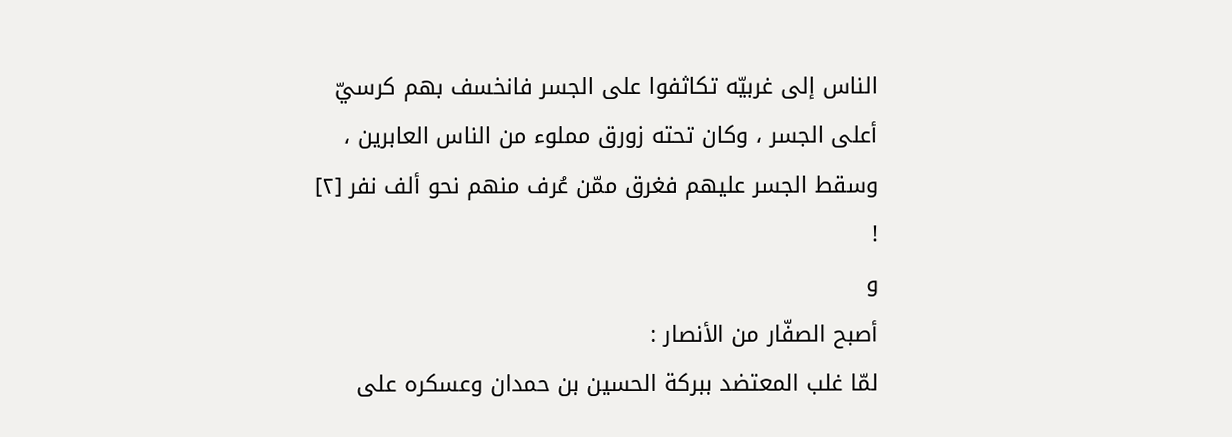الناس إلى غربيّه تكاثفوا على الجسر فانخسف بهم كرسيّ أعلى الجسر ، وكان تحته زورق مملوء من الناس العابرين ، وسقط الجسر عليهم فغرق ممّن عُرف منهم نحو ألف نفر [٢] !
و
أصبح الصفّار من الأنصار :
لمّا غلب المعتضد ببركة الحسين بن حمدان وعسكره على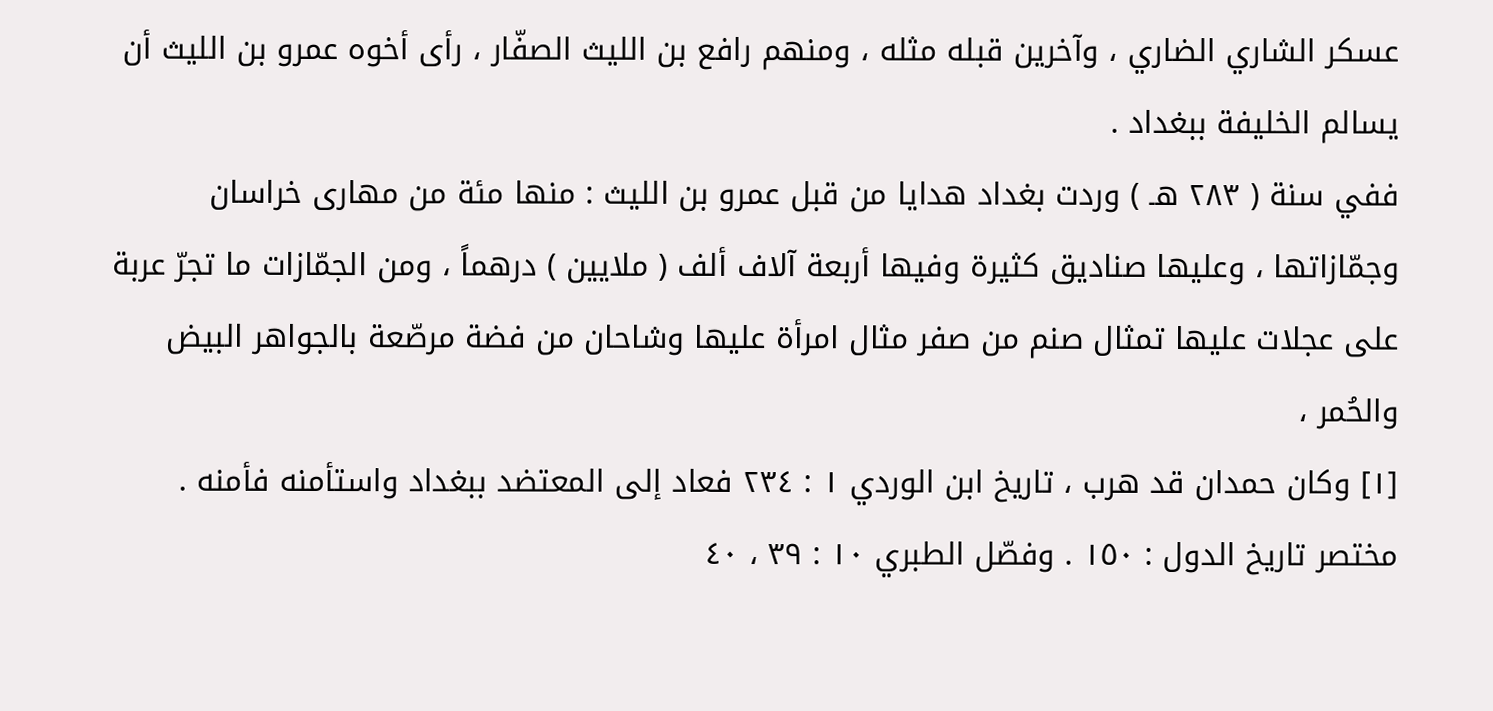عسكر الشاري الضاري ، وآخرين قبله مثله ، ومنهم رافع بن الليث الصفّار ، رأى أخوه عمرو بن الليث أن يسالم الخليفة ببغداد .
ففي سنة ( ٢٨٣ هـ ) وردت بغداد هدايا من قبل عمرو بن الليث : منها مئة من مهارى خراسان وجمّازاتها ، وعليها صناديق كثيرة وفيها أربعة آلاف ألف ( ملايين ) درهماً ، ومن الجمّازات ما تجرّ عربة على عجلات عليها تمثال صنم من صفر مثال امرأة عليها وشاحان من فضة مرصّعة بالجواهر البيض والحُمر ،
[١] وكان حمدان قد هرب ، تاريخ ابن الوردي ١ : ٢٣٤ فعاد إلى المعتضد ببغداد واستأمنه فأمنه . مختصر تاريخ الدول : ١٥٠ . وفصّل الطبري ١٠ : ٣٩ ، ٤٠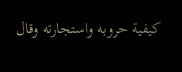كيفية حروبه واستجارته وقال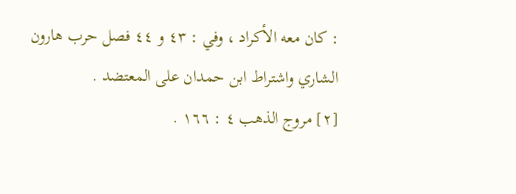: كان معه الأكراد ، وفي : ٤٣ و ٤٤ فصل حرب هارون الشاري واشتراط ابن حمدان على المعتضد .
[٢] مروج الذهب ٤ : ١٦٦ .